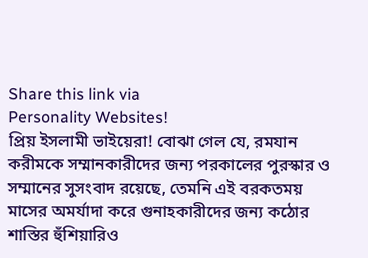Share this link via
Personality Websites!
প্রিয় ইসলামী ভাইয়েরা! বোঝা গেল যে, রমযান করীমকে সম্মানকারীদের জন্য পরকালের পুরস্কার ও সম্মানের সুসংবাদ রয়েছে, তেমনি এই বরকতময় মাসের অমর্যাদা করে গুনাহকারীদের জন্য কঠোর শাস্তির হুঁশিয়ারিও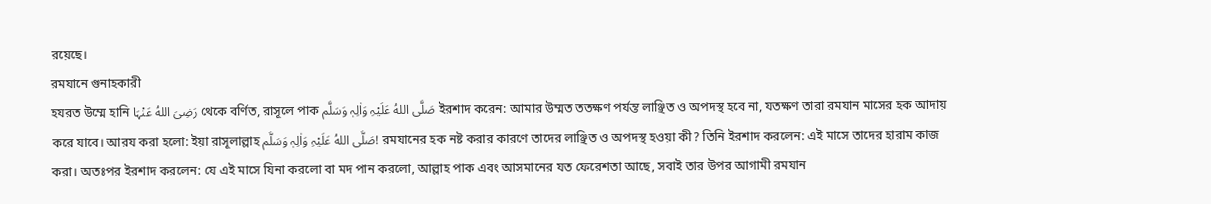রয়েছে।
রমযানে গুনাহকারী
হযরত উম্মে হানি رَضِیَ اللهُ عَنْہَا থেকে বর্ণিত, রাসূলে পাক صَلَّی اللهُ عَلَیْہِ وَاٰلِہٖ وَسَلَّم ইরশাদ করেন: আমার উম্মত ততক্ষণ পর্যন্ত লাঞ্ছিত ও অপদস্থ হবে না, যতক্ষণ তারা রমযান মাসের হক আদায় করে যাবে। আরয করা হলো: ইয়া রাসূলাল্লাহ صَلَّی اللهُ عَلَیْہِ وَاٰلِہٖ وَسَلَّم! রমযানের হক নষ্ট করার কারণে তাদের লাঞ্ছিত ও অপদস্থ হওয়া কী? তিনি ইরশাদ করলেন: এই মাসে তাদের হারাম কাজ করা। অতঃপর ইরশাদ করলেন: যে এই মাসে যিনা করলো বা মদ পান করলো, আল্লাহ পাক এবং আসমানের যত ফেরেশতা আছে, সবাই তার উপর আগামী রমযান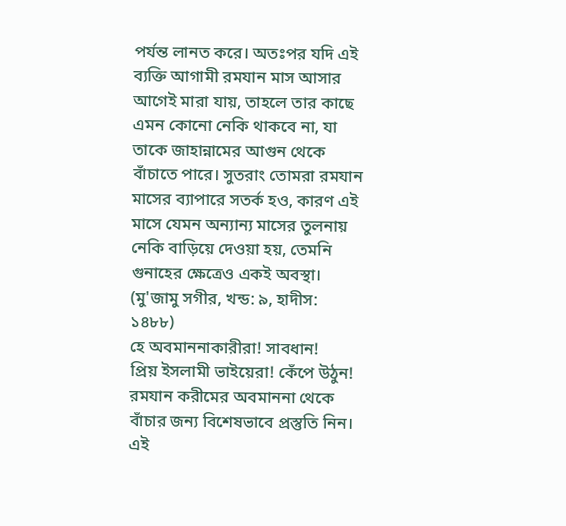পর্যন্ত লানত করে। অতঃপর যদি এই ব্যক্তি আগামী রমযান মাস আসার আগেই মারা যায়, তাহলে তার কাছে এমন কোনো নেকি থাকবে না, যা তাকে জাহান্নামের আগুন থেকে বাঁচাতে পারে। সুতরাং তোমরা রমযান মাসের ব্যাপারে সতর্ক হও, কারণ এই মাসে যেমন অন্যান্য মাসের তুলনায় নেকি বাড়িয়ে দেওয়া হয়, তেমনি গুনাহের ক্ষেত্রেও একই অবস্থা। (মু'জামু সগীর, খন্ড: ৯, হাদীস: ১৪৮৮)
হে অবমাননাকারীরা! সাবধান!
প্রিয় ইসলামী ভাইয়েরা! কেঁপে উঠুন! রমযান করীমের অবমাননা থেকে বাঁচার জন্য বিশেষভাবে প্রস্তুতি নিন। এই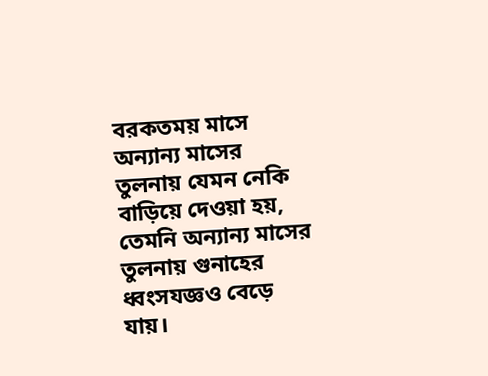বরকতময় মাসে অন্যান্য মাসের তুলনায় যেমন নেকি বাড়িয়ে দেওয়া হয়, তেমনি অন্যান্য মাসের তুলনায় গুনাহের ধ্বংসযজ্ঞও বেড়ে যায়।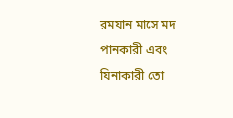রমযান মাসে মদ পানকারী এবং যিনাকারী তো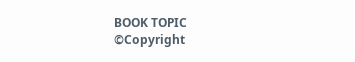BOOK TOPIC
©Copyright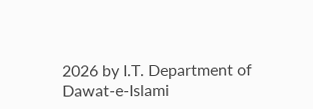2026 by I.T. Department of Dawat-e-Islami